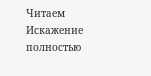Читаем Искажение полностью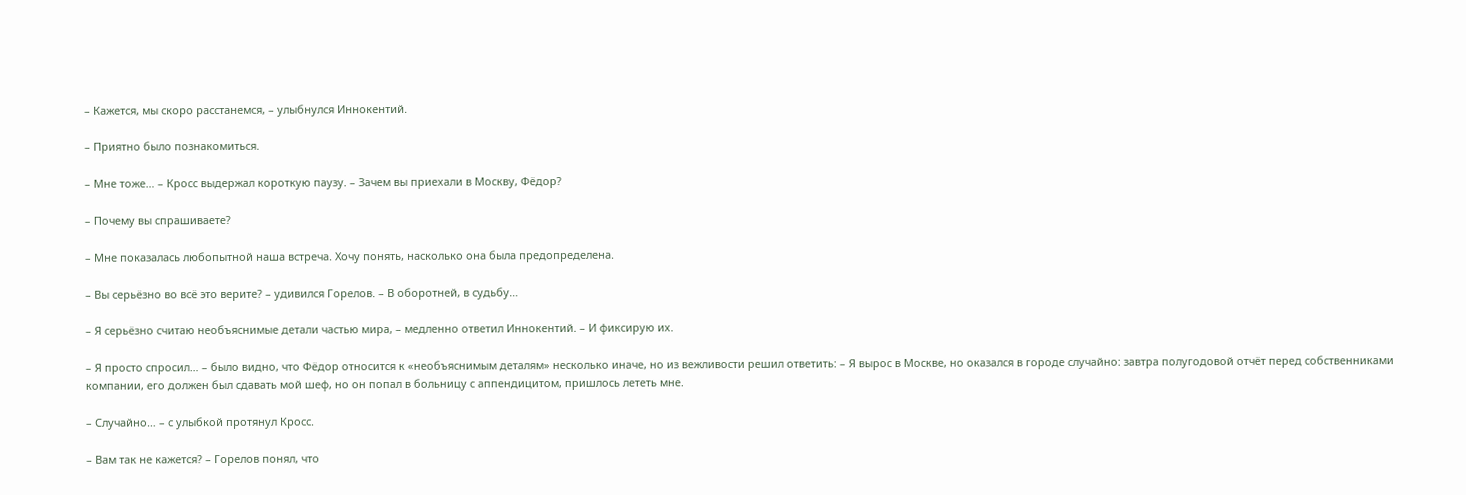– Кажется, мы скоро расстанемся, – улыбнулся Иннокентий.

– Приятно было познакомиться.

– Мне тоже… – Кросс выдержал короткую паузу. – Зачем вы приехали в Москву, Фёдор?

– Почему вы спрашиваете?

– Мне показалась любопытной наша встреча. Хочу понять, насколько она была предопределена.

– Вы серьёзно во всё это верите? – удивился Горелов. – В оборотней, в судьбу…

– Я серьёзно считаю необъяснимые детали частью мира, – медленно ответил Иннокентий. – И фиксирую их.

– Я просто спросил… – было видно, что Фёдор относится к «необъяснимым деталям» несколько иначе, но из вежливости решил ответить: – Я вырос в Москве, но оказался в городе случайно: завтра полугодовой отчёт перед собственниками компании, его должен был сдавать мой шеф, но он попал в больницу с аппендицитом, пришлось лететь мне.

– Случайно… – с улыбкой протянул Кросс.

– Вам так не кажется? – Горелов понял, что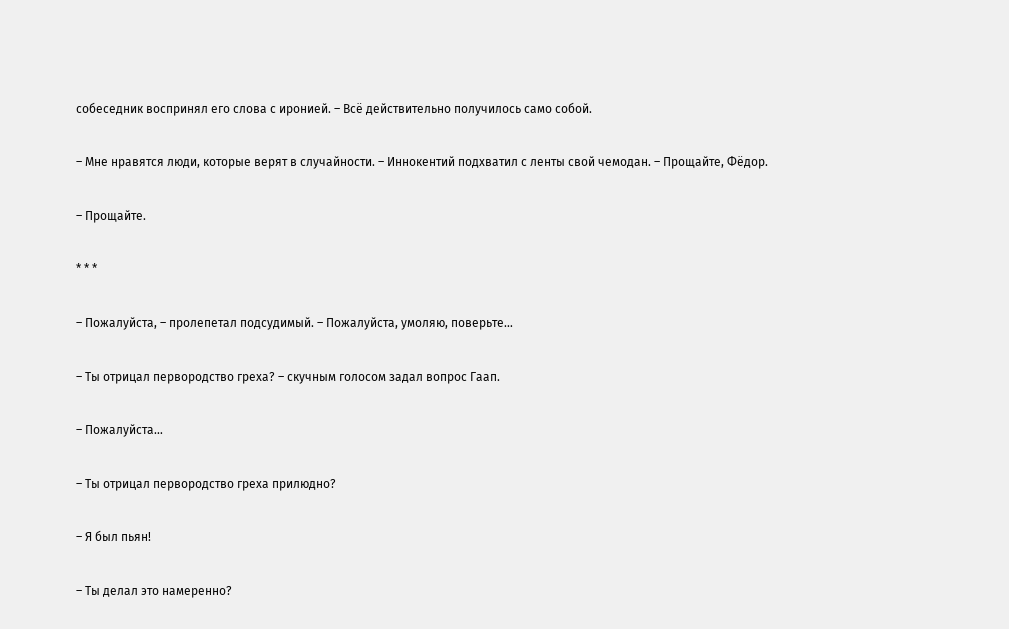собеседник воспринял его слова с иронией. – Всё действительно получилось само собой.

– Мне нравятся люди, которые верят в случайности. – Иннокентий подхватил с ленты свой чемодан. – Прощайте, Фёдор.

– Прощайте.

* * *

– Пожалуйста, – пролепетал подсудимый. – Пожалуйста, умоляю, поверьте…

– Ты отрицал первородство греха? – скучным голосом задал вопрос Гаап.

– Пожалуйста…

– Ты отрицал первородство греха прилюдно?

– Я был пьян!

– Ты делал это намеренно?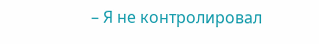– Я не контролировал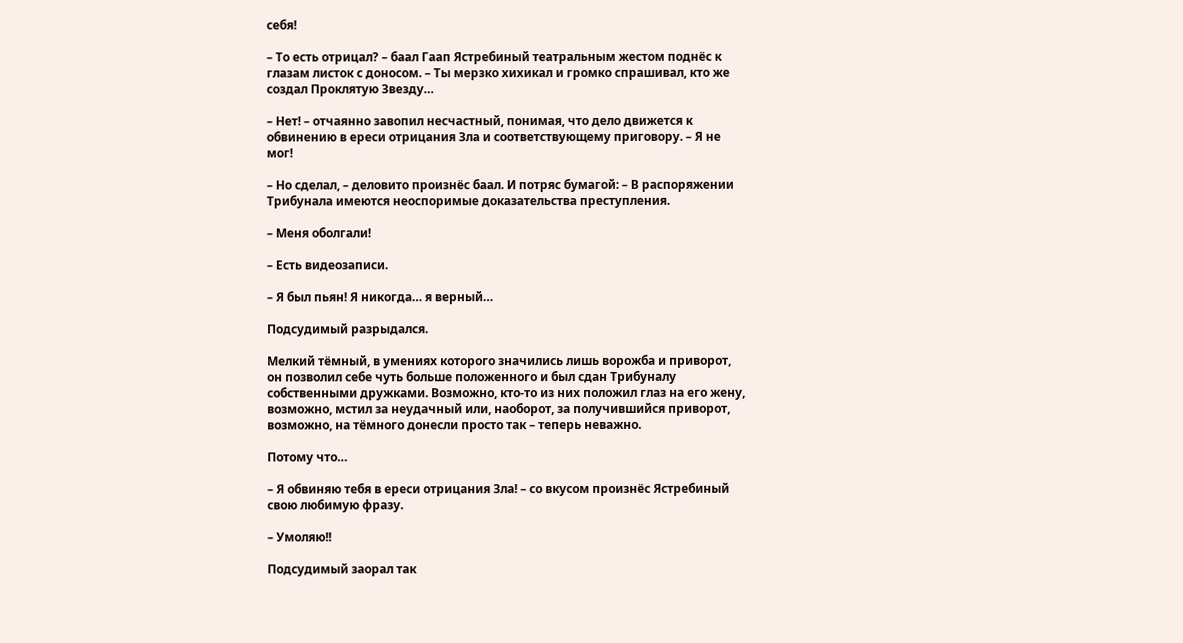себя!

– То есть отрицал? – баал Гаап Ястребиный театральным жестом поднёс к глазам листок с доносом. – Ты мерзко хихикал и громко спрашивал, кто же создал Проклятую Звезду…

– Нет! – отчаянно завопил несчастный, понимая, что дело движется к обвинению в ереси отрицания Зла и соответствующему приговору. – Я не мог!

– Но сделал, – деловито произнёс баал. И потряс бумагой: – В распоряжении Трибунала имеются неоспоримые доказательства преступления.

– Меня оболгали!

– Есть видеозаписи.

– Я был пьян! Я никогда… я верный…

Подсудимый разрыдался.

Мелкий тёмный, в умениях которого значились лишь ворожба и приворот, он позволил себе чуть больше положенного и был сдан Трибуналу собственными дружками. Возможно, кто-то из них положил глаз на его жену, возможно, мстил за неудачный или, наоборот, за получившийся приворот, возможно, на тёмного донесли просто так – теперь неважно.

Потому что…

– Я обвиняю тебя в ереси отрицания Зла! – со вкусом произнёс Ястребиный свою любимую фразу.

– Умоляю!!

Подсудимый заорал так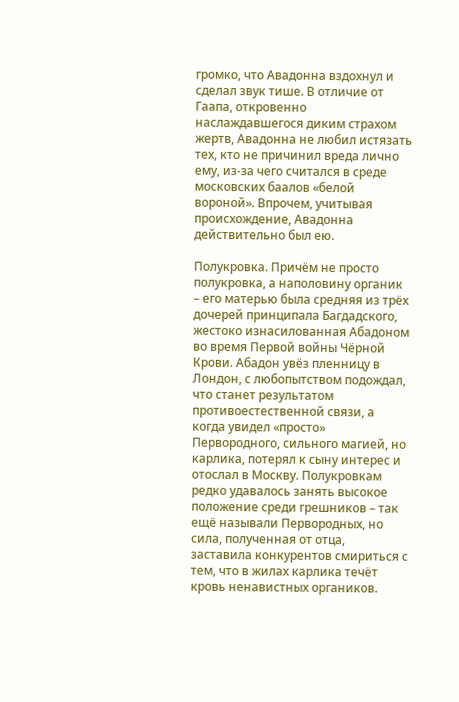громко, что Авадонна вздохнул и сделал звук тише. В отличие от Гаапа, откровенно наслаждавшегося диким страхом жертв, Авадонна не любил истязать тех, кто не причинил вреда лично ему, из-за чего считался в среде московских баалов «белой вороной». Впрочем, учитывая происхождение, Авадонна действительно был ею.

Полукровка. Причём не просто полукровка, а наполовину органик – его матерью была средняя из трёх дочерей принципала Багдадского, жестоко изнасилованная Абадоном во время Первой войны Чёрной Крови. Абадон увёз пленницу в Лондон, с любопытством подождал, что станет результатом противоестественной связи, а когда увидел «просто» Первородного, сильного магией, но карлика, потерял к сыну интерес и отослал в Москву. Полукровкам редко удавалось занять высокое положение среди грешников – так ещё называли Первородных, но сила, полученная от отца, заставила конкурентов смириться с тем, что в жилах карлика течёт кровь ненавистных органиков.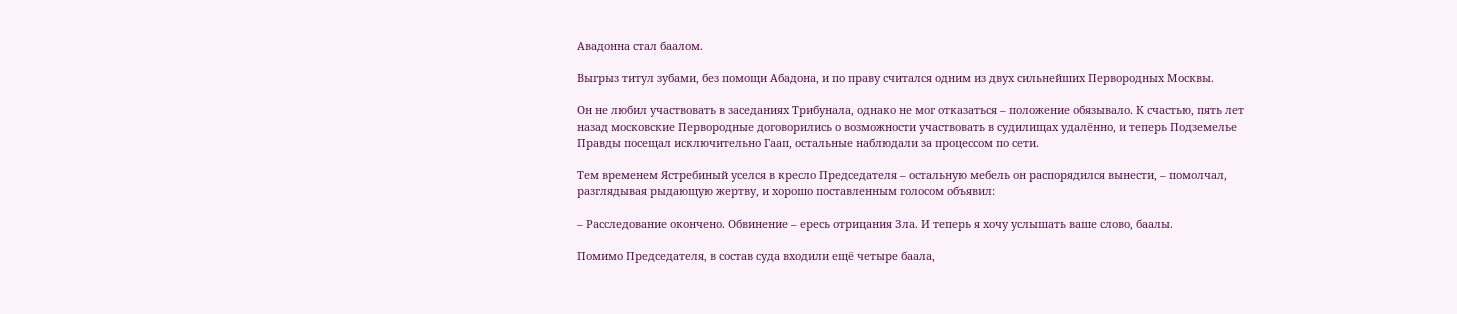Авадонна стал баалом.

Выгрыз титул зубами, без помощи Абадона, и по праву считался одним из двух сильнейших Первородных Москвы.

Он не любил участвовать в заседаниях Трибунала, однако не мог отказаться – положение обязывало. К счастью, пять лет назад московские Первородные договорились о возможности участвовать в судилищах удалённо, и теперь Подземелье Правды посещал исключительно Гаап, остальные наблюдали за процессом по сети.

Тем временем Ястребиный уселся в кресло Председателя – остальную мебель он распорядился вынести, – помолчал, разглядывая рыдающую жертву, и хорошо поставленным голосом объявил:

– Расследование окончено. Обвинение – ересь отрицания Зла. И теперь я хочу услышать ваше слово, баалы.

Помимо Председателя, в состав суда входили ещё четыре баала,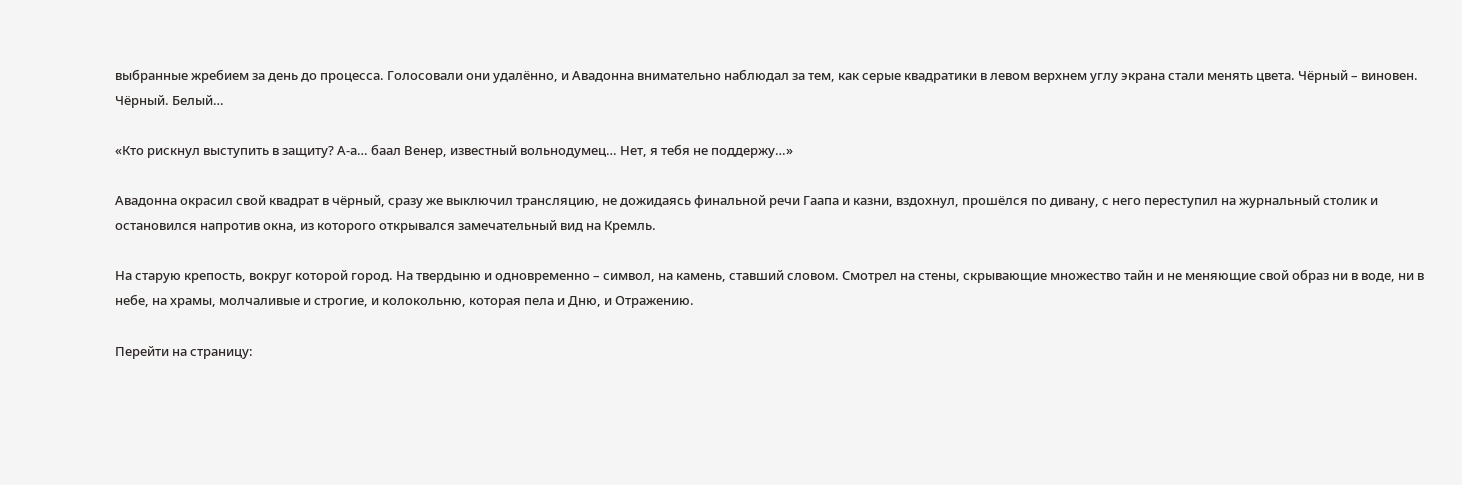выбранные жребием за день до процесса. Голосовали они удалённо, и Авадонна внимательно наблюдал за тем, как серые квадратики в левом верхнем углу экрана стали менять цвета. Чёрный – виновен. Чёрный. Белый…

«Кто рискнул выступить в защиту? А-а… баал Венер, известный вольнодумец… Нет, я тебя не поддержу…»

Авадонна окрасил свой квадрат в чёрный, сразу же выключил трансляцию, не дожидаясь финальной речи Гаапа и казни, вздохнул, прошёлся по дивану, с него переступил на журнальный столик и остановился напротив окна, из которого открывался замечательный вид на Кремль.

На старую крепость, вокруг которой город. На твердыню и одновременно – символ, на камень, ставший словом. Смотрел на стены, скрывающие множество тайн и не меняющие свой образ ни в воде, ни в небе, на храмы, молчаливые и строгие, и колокольню, которая пела и Дню, и Отражению.

Перейти на страницу: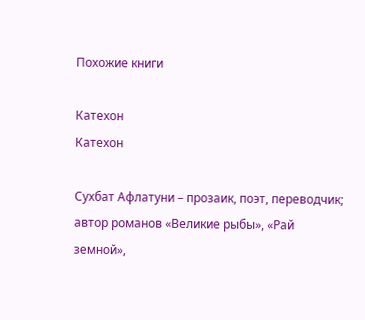Похожие книги

Катехон
Катехон

Сухбат Афлатуни – прозаик, поэт, переводчик; автор романов «Великие рыбы», «Рай земной»,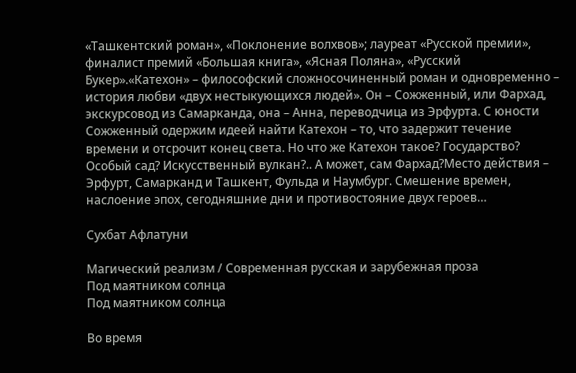«Ташкентский роман», «Поклонение волхвов»; лауреат «Русской премии», финалист премий «Большая книга», «Ясная Поляна», «Русский Букер».«Катехон» – философский сложносочиненный роман и одновременно – история любви «двух нестыкующихся людей». Он – Сожженный, или Фархад, экскурсовод из Самарканда, она – Анна, переводчица из Эрфурта. С юности Сожженный одержим идеей найти Катехон – то, что задержит течение времени и отсрочит конец света. Но что же Катехон такое? Государство? Особый сад? Искусственный вулкан?.. А может, сам Фархад?Место действия – Эрфурт, Самарканд и Ташкент, Фульда и Наумбург. Смешение времен, наслоение эпох, сегодняшние дни и противостояние двух героев…

Сухбат Афлатуни

Магический реализм / Современная русская и зарубежная проза
Под маятником солнца
Под маятником солнца

Во время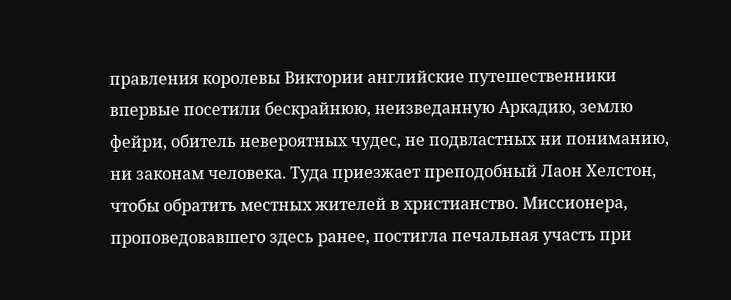правления королевы Виктории английские путешественники впервые посетили бескрайнюю, неизведанную Аркадию, землю фейри, обитель невероятных чудес, не подвластных ни пониманию, ни законам человека. Туда приезжает преподобный Лаон Хелстон, чтобы обратить местных жителей в христианство. Миссионера, проповедовавшего здесь ранее, постигла печальная участь при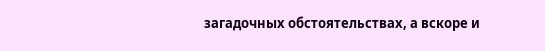загадочных обстоятельствах, а вскоре и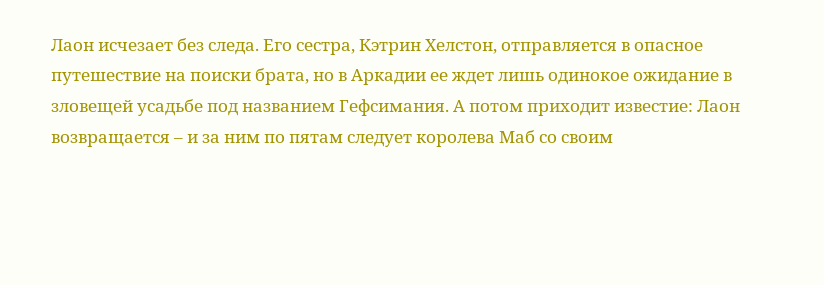Лаон исчезает без следа. Его сестра, Кэтрин Хелстон, отправляется в опасное путешествие на поиски брата, но в Аркадии ее ждет лишь одинокое ожидание в зловещей усадьбе под названием Гефсимания. А потом приходит известие: Лаон возвращается – и за ним по пятам следует королева Маб со своим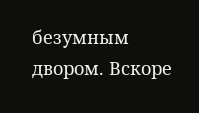безумным двором. Вскоре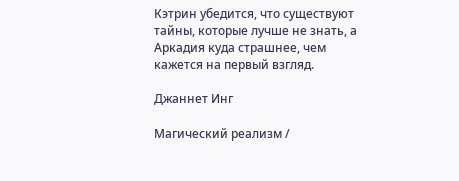Кэтрин убедится, что существуют тайны, которые лучше не знать, а Аркадия куда страшнее, чем кажется на первый взгляд.

Джаннет Инг

Магический реализм /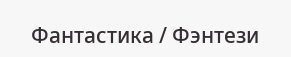Фантастика / Фэнтези